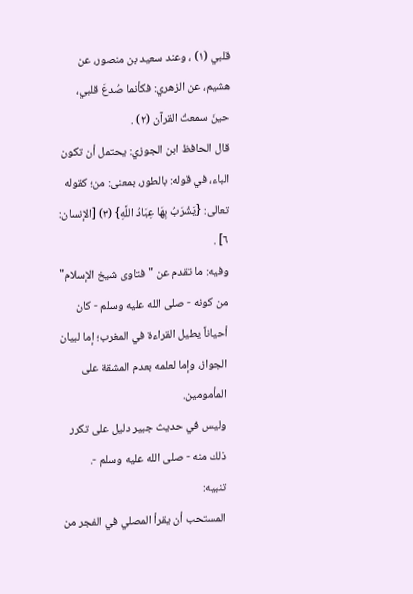قلبي (١) ، وعند سعيد بن منصور، عن هشيم، عن الزهري: فكأنما صُدعَ قلبي، حينَ سمعتُ القرآن (٢) .
قال الحافظ ابن الجوزي: يحتمل أن تكون الباء، في قوله: بالطور، بمعنى: من؛ كقوله تعالى: {يَشْرَبُ بِهَا عِبَادُ اللَّهِ} (٣) [الإنسان: ٦] .
وفيه: ما تقدم عن "فتاوى شيخ الإسلام" من كونه - صلى الله عليه وسلم - كان أحياناً يطيل القراءة في المغرب؛ إما لبيان الجواز، وإما لعلمه بعدم المشقة على المأمومين.
وليس في حديث جبير دليل على تكرر ذلك منه - صلى الله عليه وسلم -.
تنبيه:
المستحب أن يقرأ المصلي في الفجر من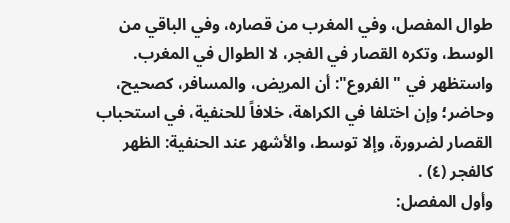طوال المفصل، وفي المغرب من قصاره، وفي الباقي من الوسط، وتكره القصار في الفجر، لا الطوال في المغرب.
واستظهر في "الفروع": أن المريض، والمسافر، كصحيح، وحاضر؛ وإن اختلفا في الكراهة، خلافاً للحنفية، في استحباب القصار لضرورة، وإلا توسط، والأشهر عند الحنفية: الظهر كالفجر (٤) .
وأول المفصل: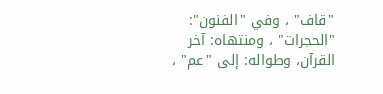"قاف" ، وفي "الفنون": "الحجرات" ، ومنتهاه: آخر القرآن، وطواله: إلى "عم" ،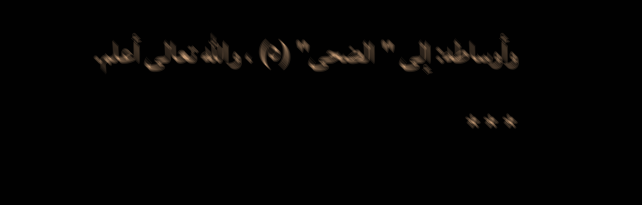وأوساطه: إلى "الضحى" (٥) ، والله تعالى أعلم.
* * *